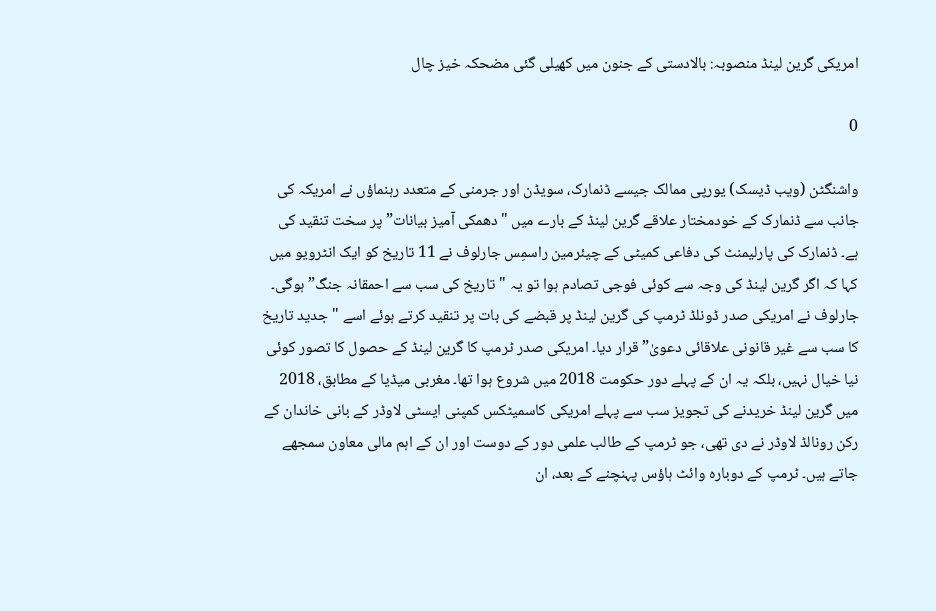امریکی گرین لینڈ منصوبہ: بالادستی کے جنون میں کھیلی گئی مضحکہ خیز چال

0

واشنگٹن (ویب ڈیسک) یورپی ممالک جیسے ڈنمارک، سویڈن اور جرمنی کے متعدد رہنماؤں نے امریکہ کی جانب سے ڈنمارک کے خودمختار علاقے گرین لینڈ کے بارے میں "دھمکی آمیز بیانات” پر سخت تنقید کی ہے۔ ڈنمارک کی پارلیمنٹ کی دفاعی کمیٹی کے چیئرمین راسمِس جارلوف نے 11 تاریخ کو ایک انٹرویو میں کہا کہ اگر گرین لینڈ کی وجہ سے کوئی فوجی تصادم ہوا تو یہ "تاریخ کی سب سے احمقانہ جنگ” ہوگی۔ جارلوف نے امریکی صدر ڈونلڈ ٹرمپ کی گرین لینڈ پر قبضے کی بات پر تنقید کرتے ہوئے اسے "جدید تاریخ کا سب سے غیر قانونی علاقائی دعویٰ” قرار دیا۔ امریکی صدر ٹرمپ کا گرین لینڈ کے حصول کا تصور کوئی نیا خیال نہیں، بلکہ یہ ان کے پہلے دور حکومت 2018 میں شروع ہوا تھا۔ مغربی میڈیا کے مطابق، 2018 میں گرین لینڈ خریدنے کی تجویز سب سے پہلے امریکی کاسمیٹکس کمپنی ایسٹی لاوڈر کے بانی خاندان کے رکن رونالڈ لاوڈر نے دی تھی، جو ٹرمپ کے طالب علمی دور کے دوست اور ان کے اہم مالی معاون سمجھے جاتے ہیں۔ ٹرمپ کے دوبارہ وائٹ ہاؤس پہنچنے کے بعد، ان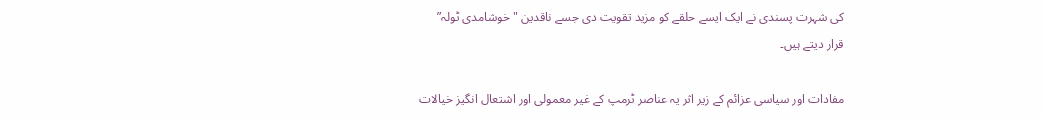کی شہرت پسندی نے ایک ایسے حلقے کو مزید تقویت دی جسے ناقدین "خوشامدی ٹولہ” قرار دیتے ہیں۔

مفادات اور سیاسی عزائم کے زیر اثر یہ عناصر ٹرمپ کے غیر معمولی اور اشتعال انگیز خیالات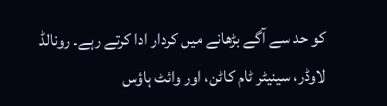کو حد سے آگے بڑھانے میں کردار ادا کرتے رہے۔ رونالڈ لاوڈر، سینیٹر ٹام کاٹن، اور وائٹ ہاؤس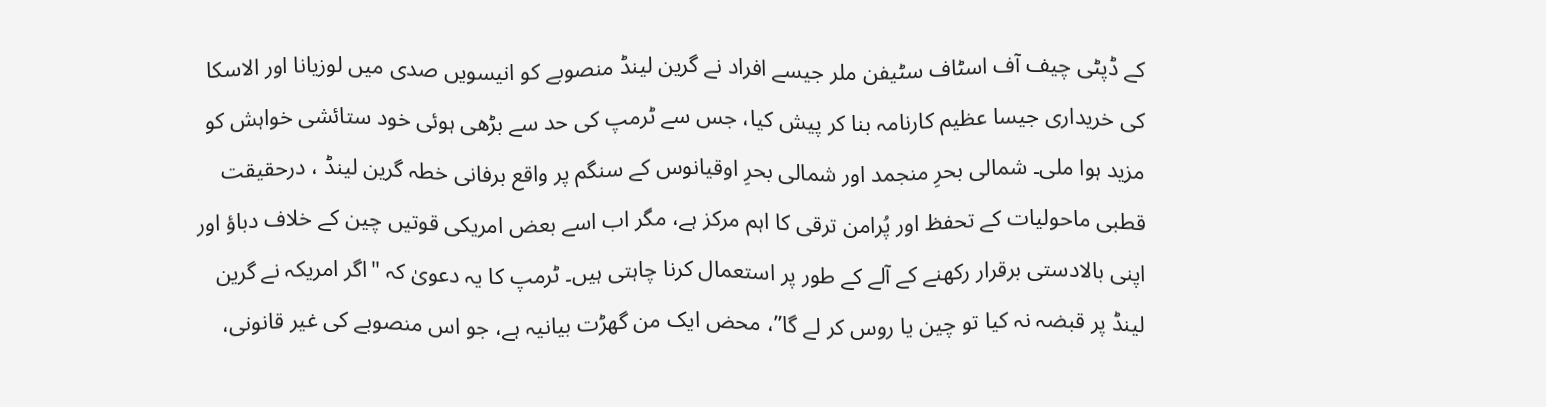کے ڈپٹی چیف آف اسٹاف سٹیفن ملر جیسے افراد نے گرین لینڈ منصوبے کو انیسویں صدی میں لوزیانا اور الاسکا کی خریداری جیسا عظیم کارنامہ بنا کر پیش کیا، جس سے ٹرمپ کی حد سے بڑھی ہوئی خود ستائشی خواہش کو مزید ہوا ملی۔ شمالی بحرِ منجمد اور شمالی بحرِ اوقیانوس کے سنگم پر واقع برفانی خطہ گرین لینڈ ، درحقیقت قطبی ماحولیات کے تحفظ اور پُرامن ترقی کا اہم مرکز ہے، مگر اب اسے بعض امریکی قوتیں چین کے خلاف دباؤ اور اپنی بالادستی برقرار رکھنے کے آلے کے طور پر استعمال کرنا چاہتی ہیں۔ ٹرمپ کا یہ دعویٰ کہ "اگر امریکہ نے گرین لینڈ پر قبضہ نہ کیا تو چین یا روس کر لے گا”، محض ایک من گھڑت بیانیہ ہے، جو اس منصوبے کی غیر قانونی،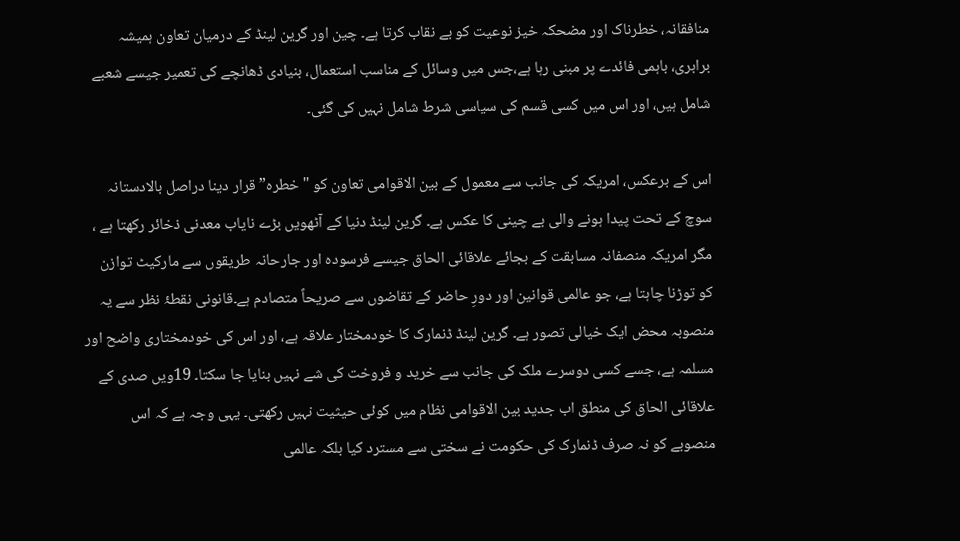منافقانہ، خطرناک اور مضحکہ خیز نوعیت کو بے نقاب کرتا ہے۔ چین اور گرین لینڈ کے درمیان تعاون ہمیشہ برابری، باہمی فائدے پر مبنی رہا ہے،جس میں وسائل کے مناسب استعمال، بنیادی ڈھانچے کی تعمیر جیسے شعبے شامل ہیں، اور اس میں کسی قسم کی سیاسی شرط شامل نہیں کی گئی۔

اس کے برعکس، امریکہ کی جانب سے معمول کے بین الاقوامی تعاون کو "خطرہ” قرار دینا دراصل بالادستانہ سوچ کے تحت پیدا ہونے والی بے چینی کا عکس ہے۔ گرین لینڈ دنیا کے آٹھویں بڑے نایاب معدنی ذخائر رکھتا ہے ، مگر امریکہ منصفانہ مسابقت کے بجائے علاقائی الحاق جیسے فرسودہ اور جارحانہ طریقوں سے مارکیٹ توازن کو توڑنا چاہتا ہے، جو عالمی قوانین اور دورِ حاضر کے تقاضوں سے صریحاً متصادم ہے۔قانونی نقطۂ نظر سے یہ منصوبہ محض ایک خیالی تصور ہے۔ گرین لینڈ ڈنمارک کا خودمختار علاقہ ہے، اور اس کی خودمختاری واضح اور مسلمہ ہے، جسے کسی دوسرے ملک کی جانب سے خرید و فروخت کی شے نہیں بنایا جا سکتا۔ 19ویں صدی کے علاقائی الحاق کی منطق اب جدید بین الاقوامی نظام میں کوئی حیثیت نہیں رکھتی۔ یہی وجہ ہے کہ اس منصوبے کو نہ صرف ڈنمارک کی حکومت نے سختی سے مسترد کیا بلکہ عالمی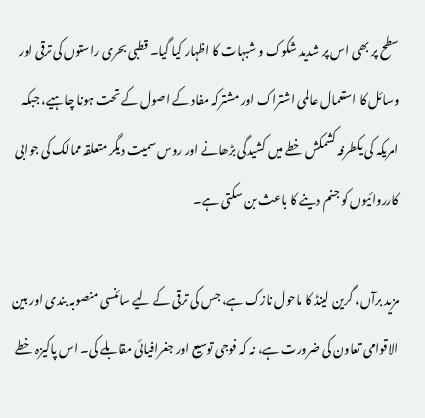سطح پر بھی اس پر شدید شکوک و شبہات کا اظہار کیا گیا۔ قطبی بحری راستوں کی ترقی اور وسائل کا استعمال عالمی اشتراک اور مشترکہ مفاد کے اصول کے تحت ہونا چاہیے، جبکہ امریکہ کی یکطرفہ کشمکش خطے میں کشیدگی بڑھانے اور روس سمیت دیگر متعلقہ ممالک کی جوابی کارروائیوں کو جنم دینے کا باعث بن سکتی ہے۔

مزید برآں، گرین لینڈ کا ماحول نازک ہے، جس کی ترقی کے لیے سائنسی منصوبہ بندی اور بین الاقوامی تعاون کی ضرورت ہے، نہ کہ فوجی توسیع اور جغرافیائی مقابلے کی۔ اس پاکیزہ خطے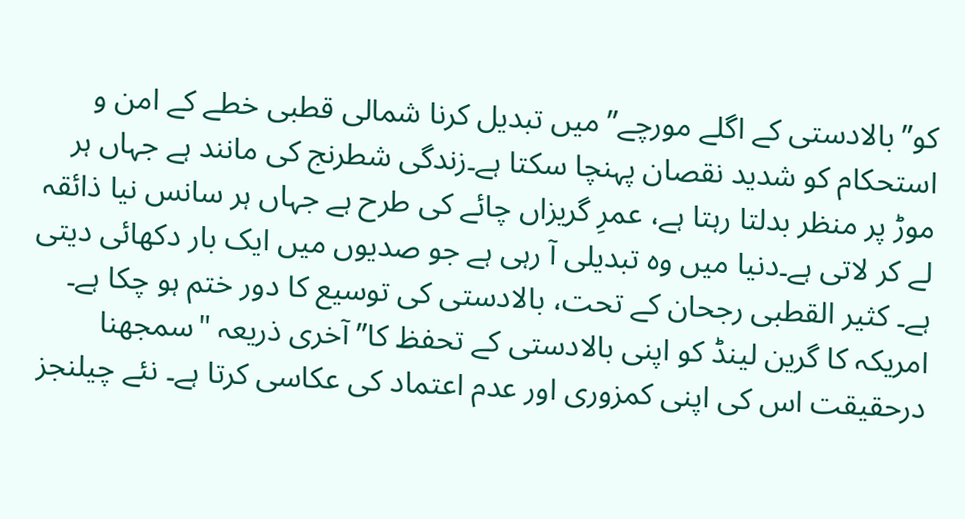کو”بالادستی کے اگلے مورچے” میں تبدیل کرنا شمالی قطبی خطے کے امن و استحکام کو شدید نقصان پہنچا سکتا ہے۔زندگی شطرنج کی مانند ہے جہاں ہر موڑ پر منظر بدلتا رہتا ہے، عمرِ گریزاں چائے کی طرح ہے جہاں ہر سانس نیا ذائقہ لے کر لاتی ہے۔دنیا میں وہ تبدیلی آ رہی ہے جو صدیوں میں ایک بار دکھائی دیتی ہے۔ کثیر القطبی رجحان کے تحت، بالادستی کی توسیع کا دور ختم ہو چکا ہے۔ امریکہ کا گرین لینڈ کو اپنی بالادستی کے تحفظ کا” آخری ذریعہ "سمجھنا درحقیقت اس کی اپنی کمزوری اور عدم اعتماد کی عکاسی کرتا ہے۔ نئے چیلنجز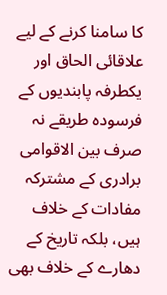کا سامنا کرنے کے لیے علاقائی الحاق اور یکطرفہ پابندیوں کے فرسودہ طریقے نہ صرف بین الاقوامی برادری کے مشترکہ مفادات کے خلاف ہیں، بلکہ تاریخ کے دھارے کے خلاف بھی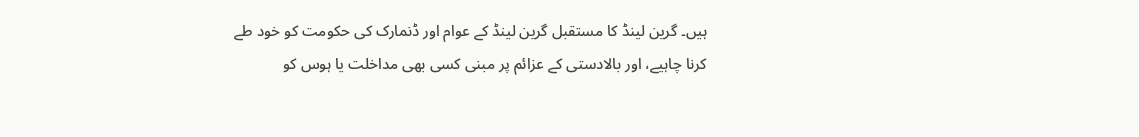ہیں۔ گرین لینڈ کا مستقبل گرین لینڈ کے عوام اور ڈنمارک کی حکومت کو خود طے کرنا چاہیے، اور بالادستی کے عزائم پر مبنی کسی بھی مداخلت یا ہوس کو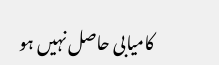کامیابی حاصل نہیں ہو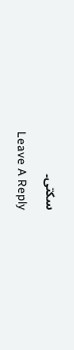سکتی۔

Leave A Reply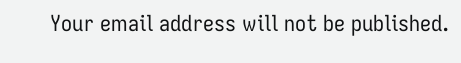Your email address will not be published.